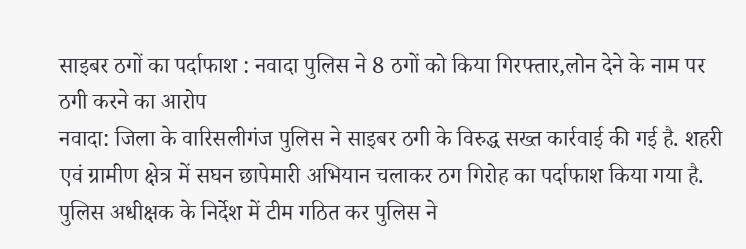साइबर ठगों का पर्दाफाश : नवादा पुलिस ने 8 ठगों को किया गिरफ्तार,लोन देने के नाम पर ठगी करने का आरोप
नवादा: जिला के वारिसलीगंज पुलिस ने साइबर ठगी के विरुद्ध सख्त कार्रवाई की गई है. शहरी एवं ग्रामीण क्षेत्र में सघन छापेमारी अभियान चलाकर ठग गिरोह का पर्दाफाश किया गया है. पुलिस अधीक्षक के निर्देश में टीम गठित कर पुलिस ने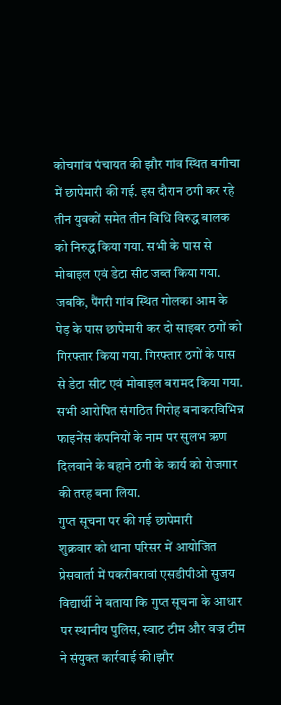कोचगांव पंचायत की झौर गांव स्थित बगीचा में छापेमारी की गई. इस दौरान ठगी कर रहे तीन युवकों समेत तीन विधि विरुद्ध बालक को निरुद्ध किया गया. सभी के पास से मोबाइल एवं डेटा सीट जब्त किया गया. जबकि, पैंगरी गांव स्थित गोलका आम के पेड़ के पास छापेमारी कर दो साइबर ठगों को गिरफ्तार किया गया. गिरफ्तार ठगों के पास से डेटा सीट एवं मोबाइल बरामद किया गया. सभी आरोपित संगठित गिरोह बनाकरविभिन्न फाइनेंस कंपनियों के नाम पर सुलभ ऋण दिलवाने के बहाने ठगी के कार्य को रोजगार की तरह बना लिया.
गुप्त सूचना पर की गई छापेमारी
शुक्रवार को थाना परिसर में आयोजित प्रेसवार्ता में पकरीबरावां एसडीपीओ सुजय विद्यार्थी ने बताया कि गुप्त सूचना के आधार पर स्थानीय पुलिस, स्वाट टीम और वज्र टीम ने संयुक्त कार्रवाई की।झौर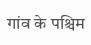गांव के पश्चिम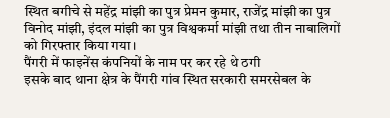स्थित बगीचे से महेंद्र मांझी का पुत्र प्रेमन कुमार, राजेंद्र मांझी का पुत्र विनोद मांझी, इंदल मांझी का पुत्र विश्वकर्मा मांझी तथा तीन नाबालिगों को गिरफ्तार किया गया।
पैंगरी में फाइनेंस कंपनियों के नाम पर कर रहे थे ठगी
इसके बाद थाना क्षेत्र के पैंगरी गांव स्थित सरकारी समरसेबल के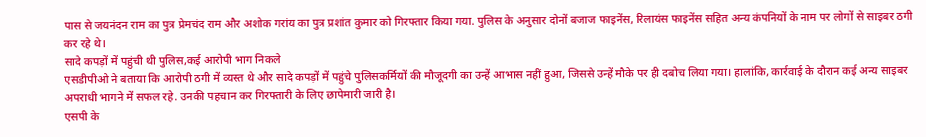पास से जयनंदन राम का पुत्र प्रेमचंद राम और अशोक गरांय का पुत्र प्रशांत कुमार को गिरफ्तार किया गया. पुलिस के अनुसार दोनों बजाज फाइनेंस, रिलायंस फाइनेंस सहित अन्य कंपनियों के नाम पर लोगों से साइबर ठगी कर रहे थे।
सादे कपड़ों में पहुंची थी पुलिस,कई आरोपी भाग निकले
एसडीपीओ ने बताया कि आरोपी ठगी में व्यस्त थे और सादे कपड़ों में पहुंचे पुलिसकर्मियों की मौजूदगी का उन्हें आभास नहीं हुआ, जिससे उन्हें मौके पर ही दबोच लिया गया। हालांकि, कार्रवाई के दौरान कई अन्य साइबर अपराधी भागने में सफल रहे. उनकी पहचान कर गिरफ्तारी के लिए छापेमारी जारी है।
एसपी के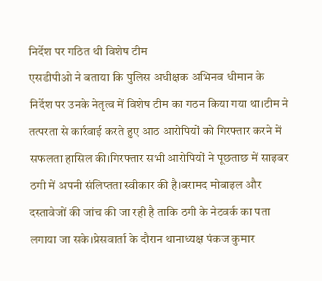निर्देश पर गठित थी विशेष टीम
एसडीपीओ ने बताया कि पुलिस अधीक्षक अभिनव धीमान के निर्देश पर उनके नेतृत्व में विशेष टीम का गठन किया गया था।टीम ने तत्परता से कार्रवाई करते हुए आठ आरोपियों को गिरफ्तार करने में सफलता हासिल की।गिरफ्तार सभी आरोपियों ने पूछताछ में साइबर ठगी में अपनी संलिप्तता स्वीकार की है।बरामद मोबाइल और दस्तावेजों की जांच की जा रही है ताकि ठगी के नेटवर्क का पता लगाया जा सके।प्रेसवार्ता के दौरान थानाध्यक्ष पंकज कुमार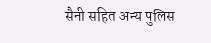सैनी सहित अन्य पुलिस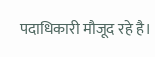पदाधिकारी मौजूद रहे है।